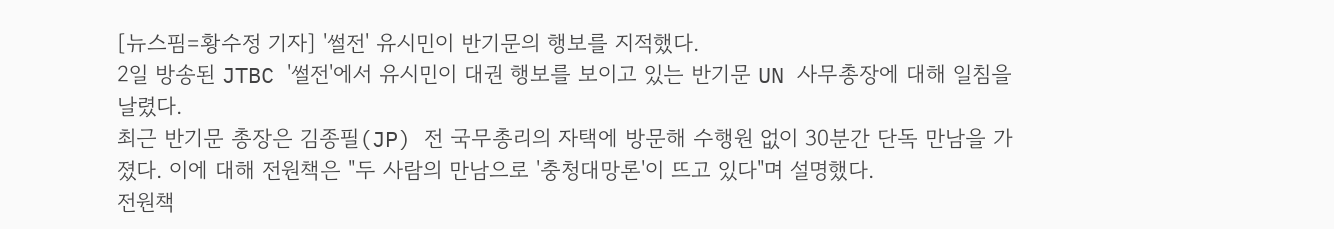[뉴스핌=황수정 기자] '썰전' 유시민이 반기문의 행보를 지적했다.
2일 방송된 JTBC '썰전'에서 유시민이 대권 행보를 보이고 있는 반기문 UN 사무총장에 대해 일침을 날렸다.
최근 반기문 총장은 김종필(JP) 전 국무총리의 자택에 방문해 수행원 없이 30분간 단독 만남을 가졌다. 이에 대해 전원책은 "두 사람의 만남으로 '충청대망론'이 뜨고 있다"며 설명했다.
전원책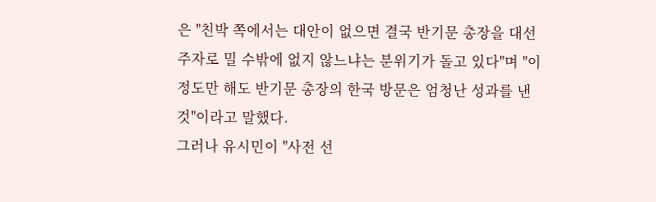은 "친박 쪽에서는 대안이 없으면 결국 반기문 총장을 대선 주자로 밀 수밖에 없지 않느냐는 분위기가 돌고 있다"며 "이정도만 해도 반기문 총장의 한국 방문은 엄청난 성과를 낸 것"이라고 말했다.
그러나 유시민이 "사전 선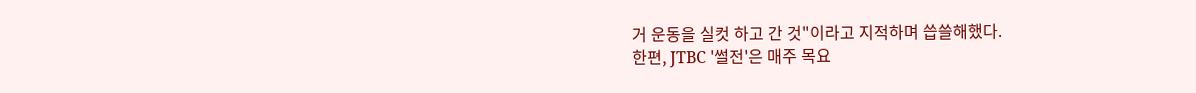거 운동을 실컷 하고 간 것"이라고 지적하며 씁쓸해했다.
한편, JTBC '썰전'은 매주 목요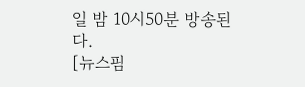일 밤 10시50분 방송된다.
[뉴스핌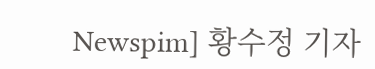Newspim] 황수정 기자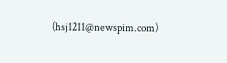(hsj1211@newspim.com)